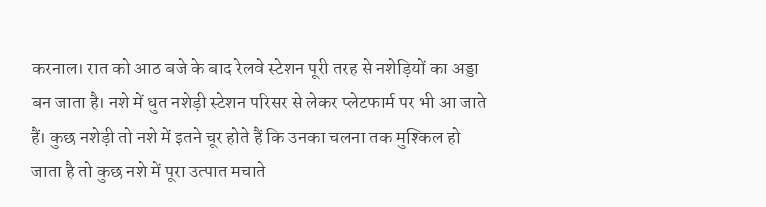करनाल। रात को आठ बजे के बाद रेलवे स्टेशन पूरी तरह से नशेड़ियों का अड्डा बन जाता है। नशे में धुत नशेड़ी स्टेशन परिसर से लेकर प्लेटफार्म पर भी आ जाते हैं। कुछ नशेड़ी तो नशे में इतने चूर होते हैं कि उनका चलना तक मुश्किल हो जाता है तो कुछ नशे में पूरा उत्पात मचाते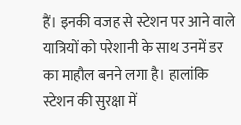हैं। इनकी वजह से स्टेशन पर आने वाले यात्रियों को परेशानी के साथ उनमें डर का माहौल बनने लगा है। हालांकि स्टेशन की सुरक्षा में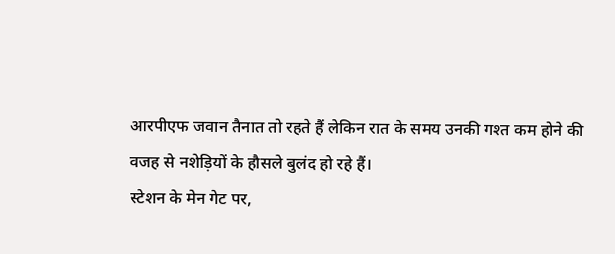आरपीएफ जवान तैनात तो रहते हैं लेकिन रात के समय उनकी गश्त कम होने की वजह से नशेड़ियों के हौसले बुलंद हो रहे हैं।
स्टेशन के मेन गेट पर,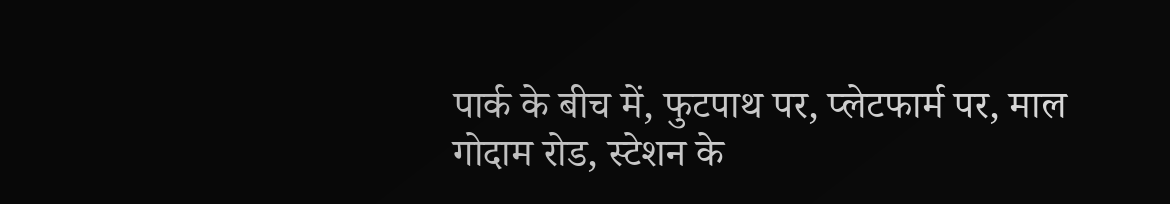पार्क के बीच में, फुटपाथ पर, प्लेटफार्म पर, माल गोदाम रोड, स्टेशन के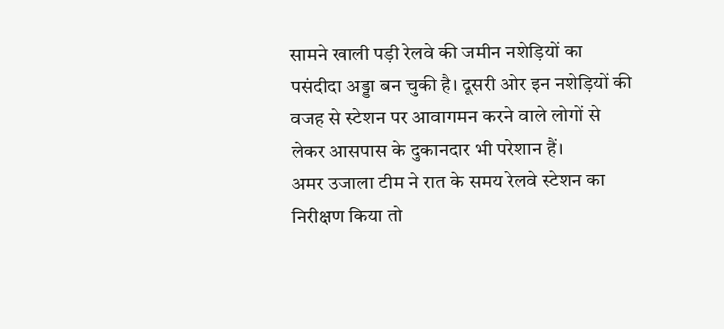सामने खाली पड़ी रेलवे की जमीन नशेड़ियों का पसंदीदा अड्डा बन चुकी है। दूसरी ओर इन नशेड़ियों की वजह से स्टेशन पर आवागमन करने वाले लोगों से लेकर आसपास के दुकानदार भी परेशान हैं।
अमर उजाला टीम ने रात के समय रेलवे स्टेशन का निरीक्षण किया तो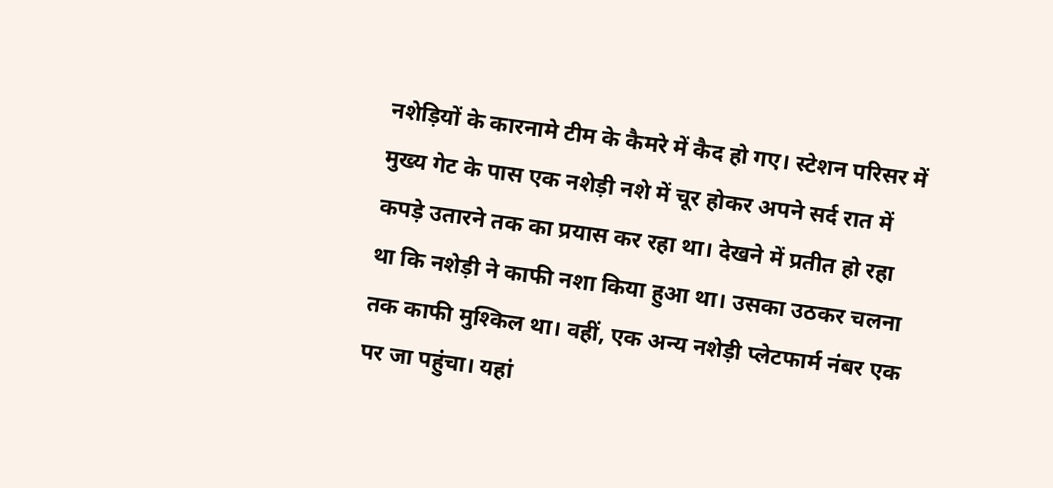नशेड़ियों के कारनामे टीम के कैमरे में कैद हो गए। स्टेशन परिसर में मुख्य गेट के पास एक नशेड़ी नशे में चूर होकर अपने सर्द रात में कपड़े उतारने तक का प्रयास कर रहा था। देखने में प्रतीत हो रहा था कि नशेड़ी ने काफी नशा किया हुआ था। उसका उठकर चलना तक काफी मुश्किल था। वहीं, एक अन्य नशेड़ी प्लेटफार्म नंबर एक पर जा पहुंचा। यहां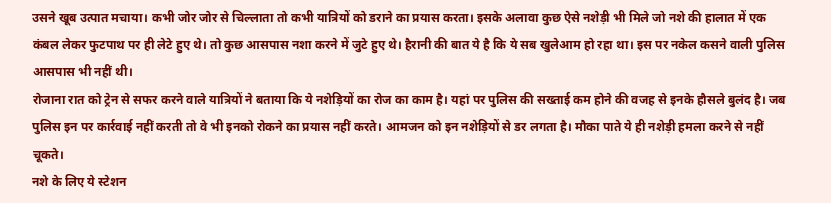उसने खूब उत्पात मचाया। कभी जोर जोर से चिल्लाता तो कभी यात्रियों को डराने का प्रयास करता। इसके अलावा कुछ ऐसे नशेड़ी भी मिले जो नशे की हालात में एक कंबल लेकर फुटपाथ पर ही लेटे हुए थे। तो कुछ आसपास नशा करने में जुटे हुए थे। हैरानी की बात ये है कि ये सब खुलेआम हो रहा था। इस पर नकेल कसने वाली पुलिस आसपास भी नहीं थी।
रोजाना रात को ट्रेन से सफर करने वाले यात्रियों ने बताया कि ये नशेड़ियों का रोज का काम है। यहां पर पुलिस की सख्ताई कम होने की वजह से इनके हौसले बुलंद है। जब पुलिस इन पर कार्रवाई नहीं करती तो वे भी इनको रोकने का प्रयास नहीं करते। आमजन को इन नशेड़ियों से डर लगता है। मौका पाते ये ही नशेड़ी हमला करने से नहीं चूकते।
नशे के लिए ये स्टेशन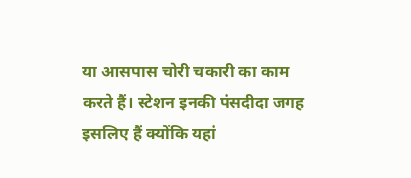या आसपास चोरी चकारी का काम करते हैं। स्टेशन इनकी पंसदीदा जगह इसलिए हैं क्योंकि यहां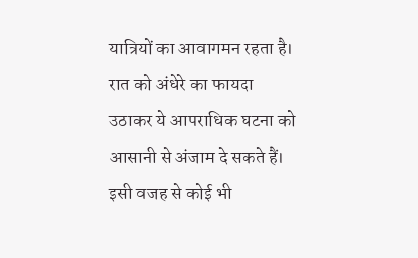यात्रियों का आवागमन रहता है। रात को अंधेरे का फायदा उठाकर ये आपराधिक घटना को आसानी से अंजाम दे सकते हैं। इसी वजह से कोई भी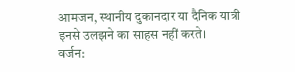आमजन, स्थानीय दुकानदार या दैनिक यात्री इनसे उलझने का साहस नहीं करते।
वर्जन: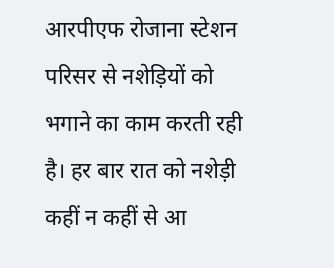आरपीएफ रोजाना स्टेशन परिसर से नशेड़ियों को भगाने का काम करती रही है। हर बार रात को नशेड़ी कहीं न कहीं से आ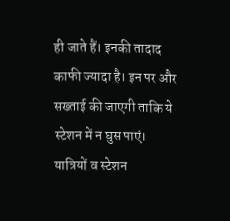ही जाते हैं। इनकी तादाद काफी ज्यादा है। इन पर और सख्ताई की जाएगी ताकि ये स्टेशन में न घुस पाएं। यात्रियों व स्टेशन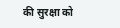की सुरक्षा को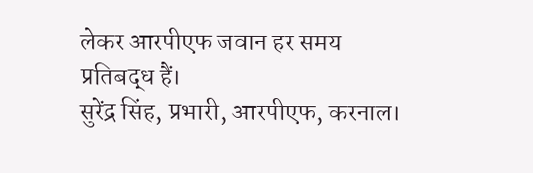लेकर आरपीएफ जवान हर समय प्रतिबद्ध हैं।
सुरेंद्र सिंह, प्रभारी, आरपीएफ, करनाल।